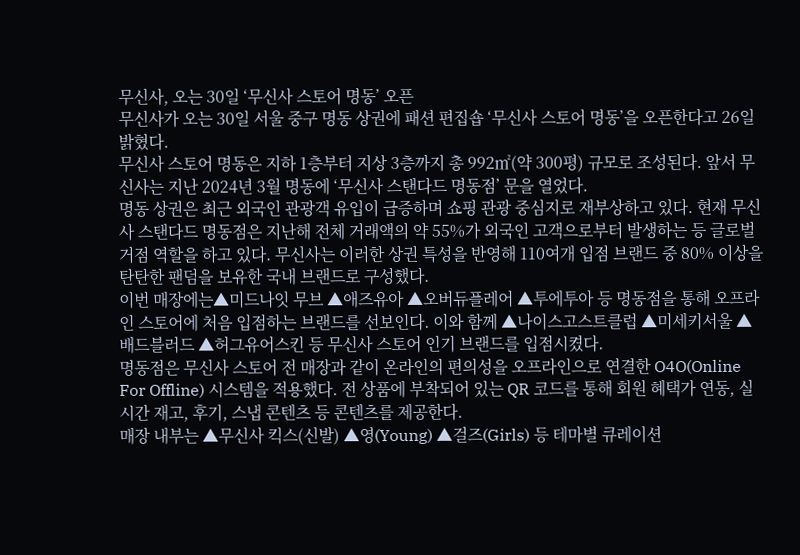무신사, 오는 30일 ‘무신사 스토어 명동’ 오픈
무신사가 오는 30일 서울 중구 명동 상권에 패션 편집숍 ‘무신사 스토어 명동’을 오픈한다고 26일 밝혔다.
무신사 스토어 명동은 지하 1층부터 지상 3층까지 총 992㎡(약 300평) 규모로 조성된다. 앞서 무신사는 지난 2024년 3월 명동에 ‘무신사 스탠다드 명동점’ 문을 열었다.
명동 상권은 최근 외국인 관광객 유입이 급증하며 쇼핑 관광 중심지로 재부상하고 있다. 현재 무신사 스탠다드 명동점은 지난해 전체 거래액의 약 55%가 외국인 고객으로부터 발생하는 등 글로벌 거점 역할을 하고 있다. 무신사는 이러한 상권 특성을 반영해 110여개 입점 브랜드 중 80% 이상을 탄탄한 팬덤을 보유한 국내 브랜드로 구성했다.
이번 매장에는▲미드나잇 무브 ▲애즈유아 ▲오버듀플레어 ▲투에투아 등 명동점을 통해 오프라인 스토어에 처음 입점하는 브랜드를 선보인다. 이와 함께 ▲나이스고스트클럽 ▲미세키서울 ▲배드블러드 ▲허그유어스킨 등 무신사 스토어 인기 브랜드를 입점시켰다.
명동점은 무신사 스토어 전 매장과 같이 온라인의 편의성을 오프라인으로 연결한 O4O(Online For Offline) 시스템을 적용했다. 전 상품에 부착되어 있는 QR 코드를 통해 회원 혜택가 연동, 실시간 재고, 후기, 스냅 콘텐츠 등 콘텐츠를 제공한다.
매장 내부는 ▲무신사 킥스(신발) ▲영(Young) ▲걸즈(Girls) 등 테마별 큐레이션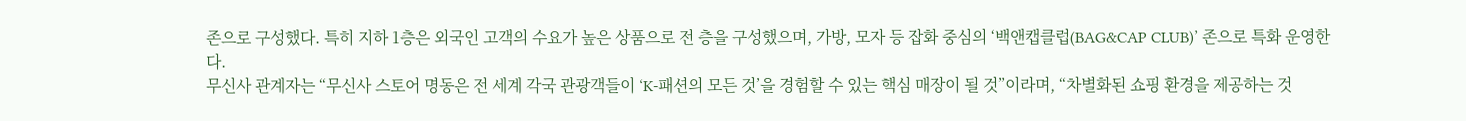존으로 구성했다. 특히 지하 1층은 외국인 고객의 수요가 높은 상품으로 전 층을 구성했으며, 가방, 모자 등 잡화 중심의 ‘백앤캡클럽(BAG&CAP CLUB)’ 존으로 특화 운영한다.
무신사 관계자는 “무신사 스토어 명동은 전 세계 각국 관광객들이 ‘K-패션의 모든 것’을 경험할 수 있는 핵심 매장이 될 것”이라며, “차별화된 쇼핑 환경을 제공하는 것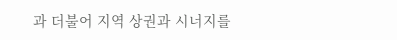과 더불어 지역 상권과 시너지를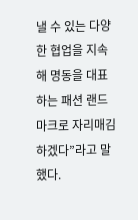낼 수 있는 다양한 협업을 지속해 명동을 대표하는 패션 랜드마크로 자리매김하겠다”라고 말했다.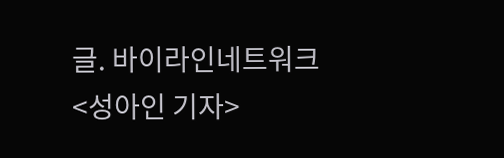글. 바이라인네트워크
<성아인 기자>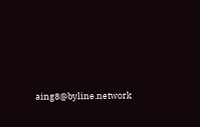aing8@byline.network